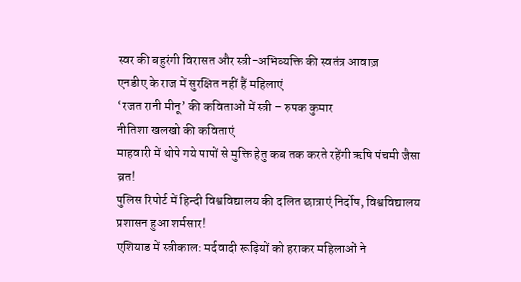स्वर की बहुरंगी विरासत और स्त्री-अभिव्यक्ति की स्वतंत्र आवाज़
एनडीए के राज में सुरक्षित नहीं हैं महिलाएं
‘रजत रानी मीनू’ की कविताओं में स्त्री – रुपक कुमार
नीतिशा खलखो की कविताएं
माहवारी में थोपे गये पापों से मुक्ति हेतु कब तक करते रहेंगी ऋषि पंचमी जैसा व्रत!
पुलिस रिपोर्ट में हिन्दी विश्वविद्यालय की दलित छात्राएं निर्दोष, विश्वविद्यालय प्रशासन हुआ शर्मसार!
एशियाड में स्त्रीकाल: मर्दवादी रूढ़ियों को हराकर महिलाओं ने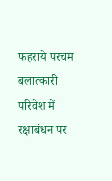फहराये परचम
बलात्कारी परिवेश में रक्षाबंधन पर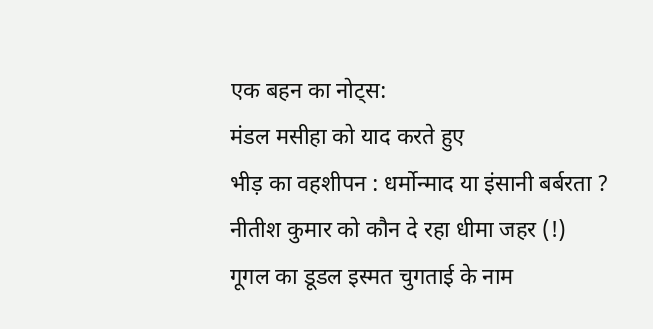एक बहन का नोट्स:
मंडल मसीहा को याद करते हुए
भीड़ का वहशीपन : धर्मोन्माद या इंसानी बर्बरता ?
नीतीश कुमार को कौन दे रहा धीमा जहर (!)
गूगल का डूडल इस्मत चुगताई के नाम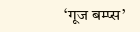‘गूज बम्प्स’